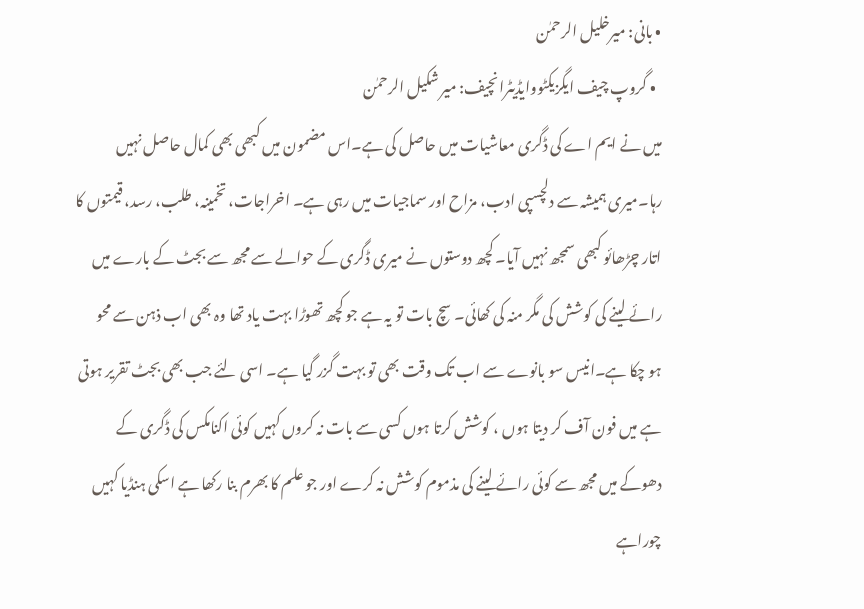• بانی: میرخلیل الرحمٰن
  • گروپ چیف ایگزیکٹووایڈیٹرانچیف: میر شکیل الرحمٰن
میں نے ایم اے کی ڈگری معاشیات میں حاصل کی ہے۔اس مضمون میں کبھی بھی کمال حاصل نہیں رہا۔میری ہمیشہ سے دلچسپی ادب، مزاح اور سماجیات میں رہی ہے۔ اخراجات، تخمینہ، طلب، رسد، قیمتوں کا اتار چڑھائو کبھی سمجھ نہیں آیا۔ کچھ دوستوں نے میری ڈگری کے حوالے سے مجھ سے بجٹ کے بارے میں رائے لینے کی کوشش کی مگر منہ کی کھائی۔ سچ بات تو یہ ہے جو کچھ تھوڑا بہت یاد تھا وہ بھی اب ذہن سے محو ہو چکا ہے۔انیس سو بانوے سے اب تک وقت بھی تو بہت گزر گیا ہے۔ اسی لئے جب بھی بجٹ تقریر ہوتی ہے میں فون آف کر دیتا ہوں ، کوشش کرتا ہوں کسی سے بات نہ کروں کہیں کوئی اکنامکس کی ڈگری کے دھوکے میں مجھ سے کوئی رائے لینے کی مذموم کوشش نہ کرے اور جو علم کا بھرم بنا رکھا ہے اسکی ہنڈیا کہیں چوراہے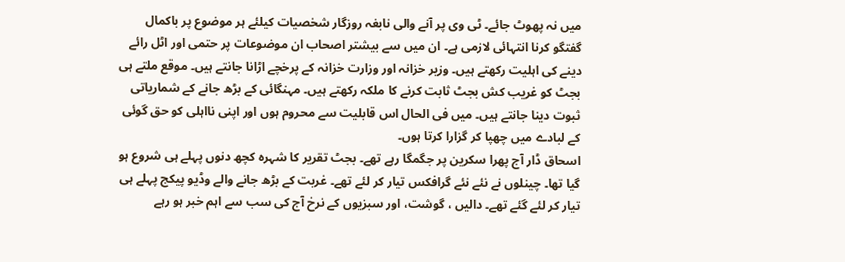میں نہ پھوٹ جائے۔ ٹی وی پر آنے والی نابغہ روزگار شخصیات کیلئے ہر موضوع پر باکمال گفتگو کرنا انتہائی لازمی ہے۔ ان میں سے بیشتر اصحاب ان موضوعات پر حتمی اور اٹل رائے دینے کی اہلیت رکھتے ہیں۔ وزیر خزانہ اور وزارت خزانہ کے پرخچے اڑانا جانتے ہیں۔ موقع ملتے ہی بجٹ کو غریب کش بجٹ ثابت کرنے کا ملکہ رکھتے ہیں۔ مہنگائی کے بڑھ جانے کے شماریاتی ثبوت دینا جانتے ہیں۔ میں فی الحال اس قابلیت سے محروم ہوں اور اپنی نااہلی کو حق گوئی کے لبادے میں چھپا کر گزارا کرتا ہوں۔
اسحاق ڈار آج پھرا سکرین پر جگمگا رہے تھے۔ بجٹ تقریر کا شہرہ کچھ دنوں پہلے ہی شروع ہو گیا تھا۔ چینلوں نے نئے نئے گرافکس تیار کر لئے تھے۔ غربت کے بڑھ جانے والے وڈیو پیکج پہلے ہی تیار کر لئے گئے تھے۔ دالیں ، گوشت، اور سبزیوں کے نرخ آج کی سب سے اہم خبر ہو رہے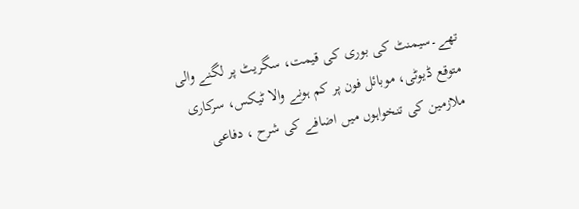تھے۔سیمنٹ کی بوری کی قیمت، سگریٹ پر لگنے والی متوقع ڈیوٹی، موبائل فون پر کم ہونے والا ٹیکس، سرکاری ملازمین کی تنخواہوں میں اضافے کی شرح ، دفاعی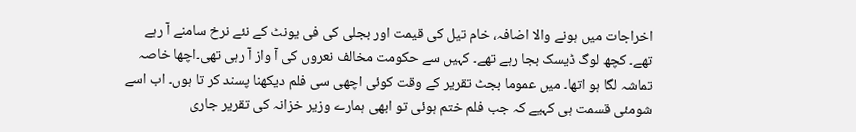اخراجات میں ہونے والا اضافہ، خام تیل کی قیمت اور بجلی کی فی یونٹ کے نئے نرخ سامنے آ رہے تھے۔ کچھ لوگ ڈیسک بجا رہے تھے۔ کہیں سے حکومت مخالف نعروں کی آ واز آ رہی تھی۔اچھا خاصہ تماشہ لگا ہو اتھا۔ میں عموما بجٹ تقریر کے وقت کوئی اچھی سی فلم دیکھنا پسند کر تا ہوں۔ اب اسے شومئی قسمت ہی کہیے کہ جب فلم ختم ہوئی تو ابھی ہمارے وزیر خزانہ کی تقریر جاری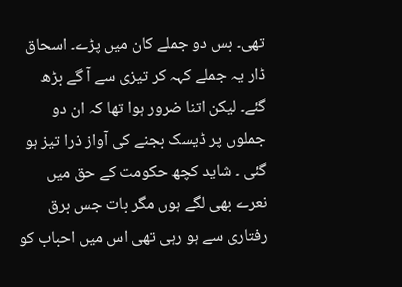تھی۔ بس دو جملے کان میں پڑے۔ اسحاق ڈار یہ جملے کہہ کر تیزی سے آ گے بڑھ گئے۔ لیکن اتنا ضرور ہوا تھا کہ ان دو جملوں پر ڈیسک بجنے کی آواز ذرا تیز ہو گئی ۔ شاید کچھ حکومت کے حق میں نعرے بھی لگے ہوں مگر بات جس برق رفتاری سے ہو رہی تھی اس میں احباب کو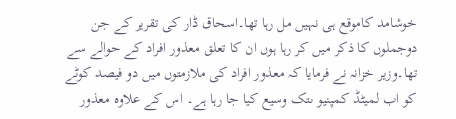خوشامد کاموقع ہی نہیں مل رہا تھا۔اسحاق ڈار کی تقریر کے جن دوجملوں کا ذکر میں کر رہا ہوں ان کا تعلق معذور افراد کے حوالے سے تھا۔وزیر خزانہ نے فرمایا کہ معذور افراد کی ملازمتوں میں دو فیصد کوٹے کو اب لمیٹڈ کمپنیو ںتک وسیع کیا جا رہا ہے۔ اس کے علاوہ معذور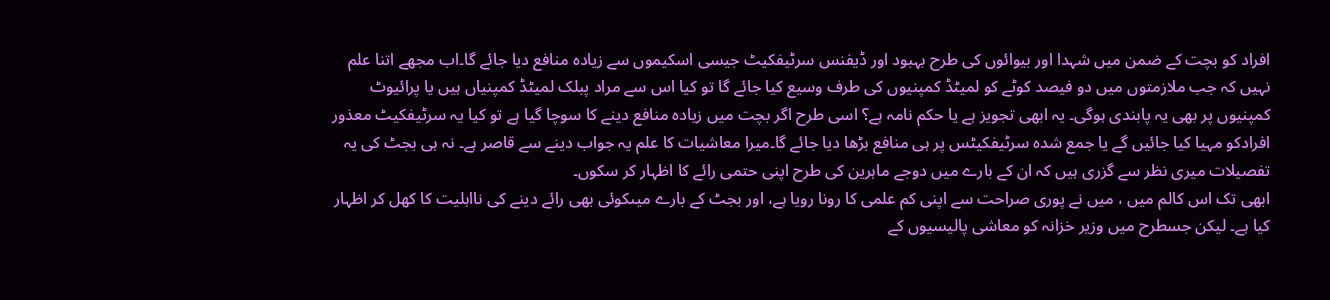افراد کو بچت کے ضمن میں شہدا اور بیوائوں کی طرح بہبود اور ڈیفنس سرٹیفکیٹ جیسی اسکیموں سے زیادہ منافع دیا جائے گا۔اب مجھے اتنا علم نہیں کہ جب ملازمتوں میں دو فیصد کوٹے کو لمیٹڈ کمپنیوں کی طرف وسیع کیا جائے گا تو کیا اس سے مراد پبلک لمیٹڈ کمپنیاں ہیں یا پرائیوٹ کمپنیوں پر بھی یہ پابندی ہوگی۔ یہ ابھی تجویز ہے یا حکم نامہ ہے؟ اسی طرح اگر بچت میں زیادہ منافع دینے کا سوچا گیا ہے تو کیا یہ سرٹیفکیٹ معذور افرادکو مہیا کیا جائیں گے یا جمع شدہ سرٹیفکیٹس پر ہی منافع بڑھا دیا جائے گا۔میرا معاشیات کا علم یہ جواب دینے سے قاصر ہے۔ نہ ہی بجٹ کی یہ تفصیلات میری نظر سے گزری ہیں کہ ان کے بارے میں دوجے ماہرین کی طرح اپنی حتمی رائے کا اظہار کر سکوں۔
ابھی تک اس کالم میں ، میں نے پوری صراحت سے اپنی کم علمی کا رونا رویا ہے، اور بجٹ کے بارے میںکوئی بھی رائے دینے کی نااہلیت کا کھل کر اظہار کیا ہے۔ لیکن جسطرح میں وزیر خزانہ کو معاشی پالیسیوں کے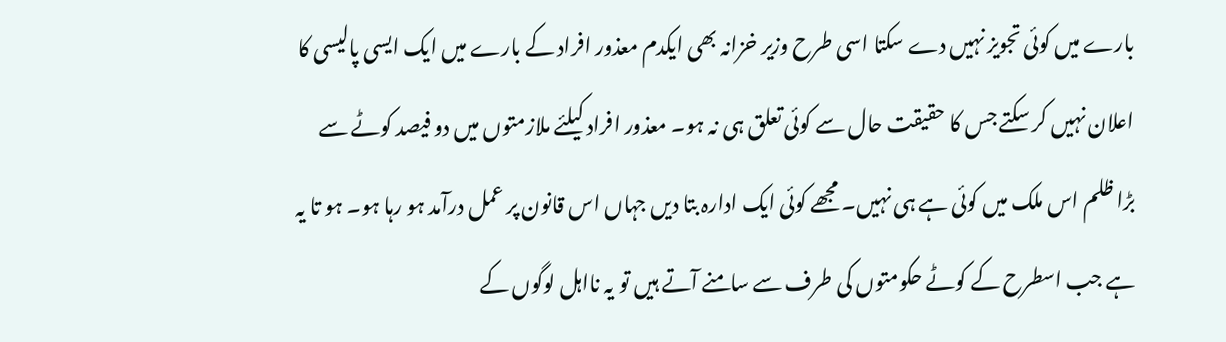بارے میں کوئی تجویز نہیں دے سکتا اسی طرح وزیر خزانہ بھی ایکدم معذور افراد کے بارے میں ایک ایسی پالیسی کا اعلان نہیں کر سکتے جس کا حقیقت حال سے کوئی تعلق ہی نہ ہو۔ معذور افراد کیلئے ملازمتوں میں دو فیصد کوٹے سے بڑا ظلم اس ملک میں کوئی ہے ہی نہیں۔ مجھے کوئی ایک ادارہ بتا دیں جہاں اس قانون پر عمل درآمد ہو رہا ہو۔ ہو تا یہ ہے جب اسطرح کے کوٹے حکومتوں کی طرف سے سامنے آتے ہیں تو یہ نااہل لوگوں کے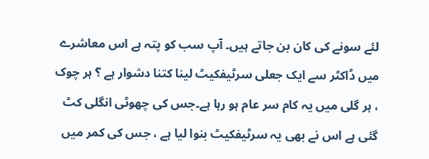لئے سونے کی کان بن جاتے ہیں۔ آپ سب کو پتہ ہے اس معاشرے میں ڈاکٹر سے ایک جعلی سرٹیفکیٹ لینا کتنا دشوار ہے ؟ ہر چوک ، ہر گلی میں یہ کام سر عام ہو رہا ہے۔جس کی چھوٹی انگلی کٹ گئی ہے اس نے بھی یہ سرٹیفکیٹ بنوا لیا ہے ، جس کی کمر میں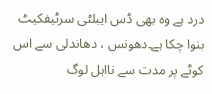درد ہے وہ بھی ڈس ایبلٹی سرٹیفکیٹ بنوا چکا ہے۔دھونس ، دھاندلی سے اس کوٹے پر مدت سے نااہل لوگ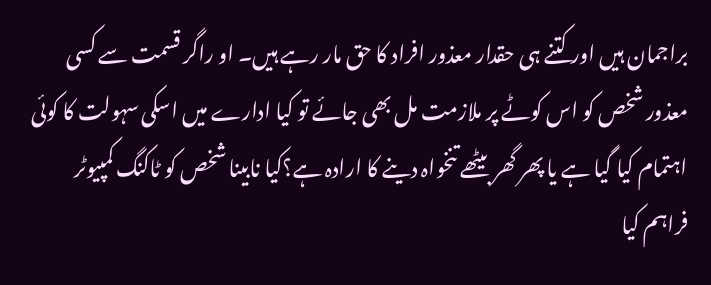براجمان ہیں اور کتنے ہی حقدار معذور افراد کا حق مار رہے ہیں۔ او راگر قسمت سے کسی معذور شخص کو اس کوٹے پر ملازمت مل بھی جائے تو کیا ادارے میں اسکی سہولت کا کوئی اہتمام کیا گیا ہے یا پھر گھر بیٹھے تنخواہ دینے کا ارادہ ہے؟کیا نابینا شخص کو ٹاکنگ کمپیوٹر فراہم کیا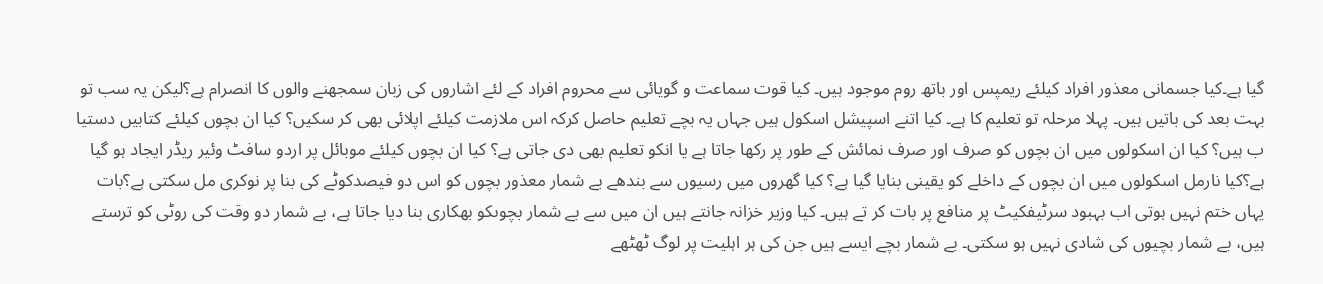گیا ہے۔کیا جسمانی معذور افراد کیلئے ریمپس اور باتھ روم موجود ہیں۔ کیا قوت سماعت و گویائی سے محروم افراد کے لئے اشاروں کی زبان سمجھنے والوں کا انصرام ہے؟لیکن یہ سب تو بہت بعد کی باتیں ہیں۔ پہلا مرحلہ تو تعلیم کا ہے۔ کیا اتنے اسپیشل اسکول ہیں جہاں یہ بچے تعلیم حاصل کرکہ اس ملازمت کیلئے اپلائی بھی کر سکیں؟ کیا ان بچوں کیلئے کتابیں دستیا ب ہیں؟ کیا ان اسکولوں میں ان بچوں کو صرف اور صرف نمائش کے طور پر رکھا جاتا ہے یا انکو تعلیم بھی دی جاتی ہے؟ کیا ان بچوں کیلئے موبائل پر اردو سافٹ وئیر ریڈر ایجاد ہو گیا ہے؟کیا نارمل اسکولوں میں ان بچوں کے داخلے کو یقینی بنایا گیا ہے؟ کیا گھروں میں رسیوں سے بندھے بے شمار معذور بچوں کو اس دو فیصدکوٹے کی بنا پر نوکری مل سکتی ہے؟بات یہاں ختم نہیں ہوتی اب بہبود سرٹیفکیٹ پر منافع پر بات کر تے ہیں۔ کیا وزیر خزانہ جانتے ہیں ان میں سے بے شمار بچوںکو بھکاری بنا دیا جاتا ہے، بے شمار دو وقت کی روٹی کو ترستے ہیں، بے شمار بچیوں کی شادی نہیں ہو سکتی۔ بے شمار بچے ایسے ہیں جن کی ہر اہلیت پر لوگ ٹھٹھے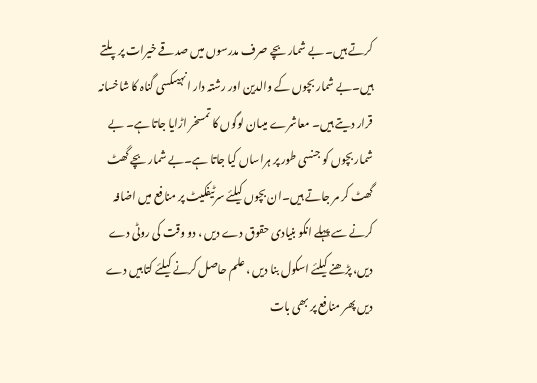کرتے ہیں۔ بے شمار بچے صرف مدرسوں میں صدقے خیرات پر پلتے ہیں۔بے شمار بچوں کے والدین اور رشتہ دار انہیںکسی گناہ کا شاخسانہ قرار دیتے ہیں۔ معاشرے میںان لوگوں کا تمسخر اڑایا جاتا ہے۔ بے شمار بچوں کو جنسی طور پر ہراساں کیا جاتا ہے۔بے شمار بچے گھٹ گھٹ کر مر جاتے ہیں۔ان بچوں کیلئے سرٹیفکیٹ پر منافع میں اضافہ کرنے سے پہلے انکو بنیادی حقوق دے دیں ، دو وقت کی روٹی دے دیں، پڑھنے کیلئے اسکول بنا دیں ، علم حاصل کرنے کیلئے کتابیں دے دیں پھر منافع پر بھی بات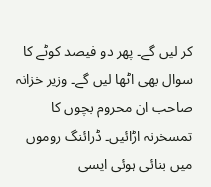کر لیں گے۔ پھر دو فیصد کوٹے کا سوال بھی اٹھا لیں گے۔ وزیر خزانہ صاحب ان محروم بچوں کا تمسخرنہ اڑائیں۔ ڈرائنگ روموں میں بنائی ہوئی ایسی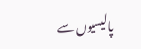پالیسیوں سے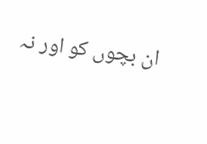ان بچوں کو اور نہ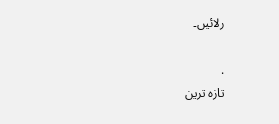رلائیں۔

.
تازہ ترین